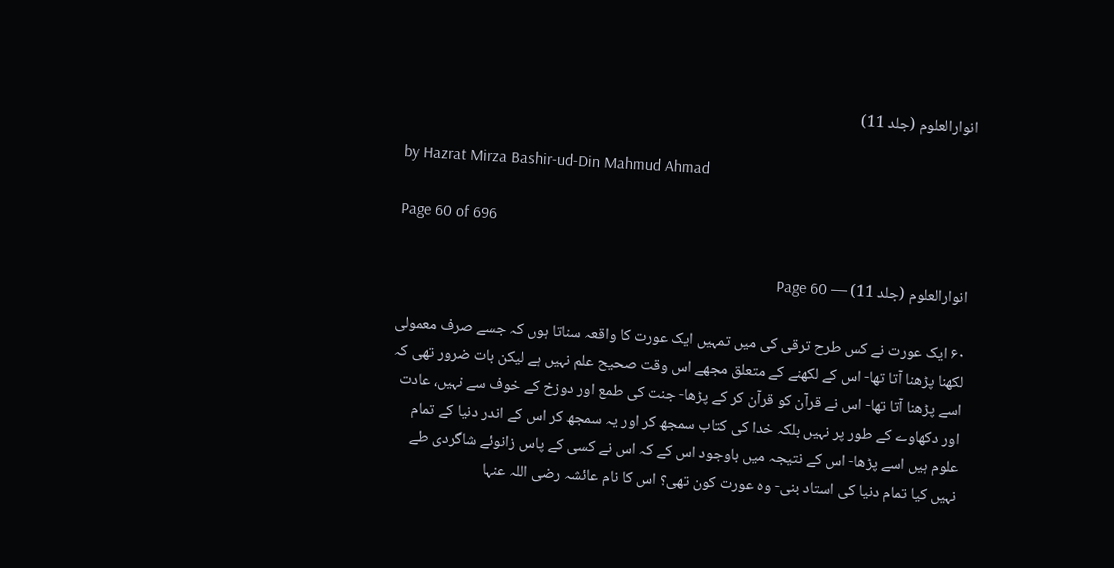انوارالعلوم (جلد 11)

by Hazrat Mirza Bashir-ud-Din Mahmud Ahmad

Page 60 of 696

انوارالعلوم (جلد 11) — Page 60

۶۰ ایک عورت نے کس طرح ترقی کی میں تمہیں ایک عورت کا واقعہ سناتا ہوں کہ جسے صرف معمولی لکھنا پڑھنا آتا تھا- اس کے لکھنے کے متعلق مجھے اس وقت صحیح علم نہیں ہے لیکن بات ضرور تھی کہ اسے پڑھنا آتا تھا- اس نے قرآن کو قرآن کر کے پڑھا- جنت کی طمع اور دوزخ کے خوف سے نہیں، عادت اور دکھاوے کے طور پر نہیں بلکہ خدا کی کتاب سمجھ کر اور یہ سمجھ کر اس کے اندر دنیا کے تمام علوم ہیں اسے پڑھا- اس کے نتیجہ میں باوجود اس کے کہ اس نے کسی کے پاس زانوئے شاگردی طے نہیں کیا تمام دنیا کی استاد بنی- وہ عورت کون تھی؟ اس کا نام عائشہ رضی اللہ عنہا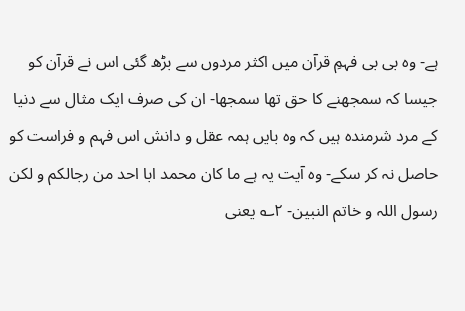ہے- وہ بی بی فہمِ قرآن میں اکثر مردوں سے بڑھ گئی اس نے قرآن کو جیسا کہ سمجھنے کا حق تھا سمجھا- ان کی صرف ایک مثال سے دنیا کے مرد شرمندہ ہیں کہ وہ بایں ہمہ عقل و دانش اس فہم و فراست کو حاصل نہ کر سکے- وہ آیت یہ ہے ما کان محمد ابا احد من رجالکم و لکن رسول اللہ و خاتم النبین- ۲؎ یعنی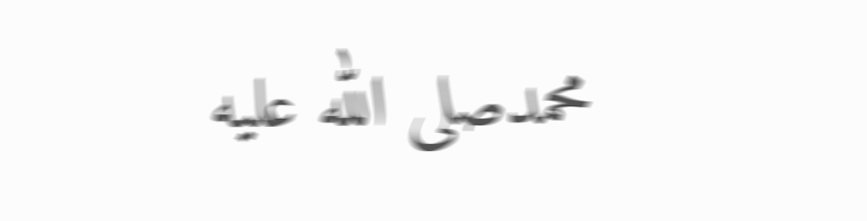محمدصلى الله عليه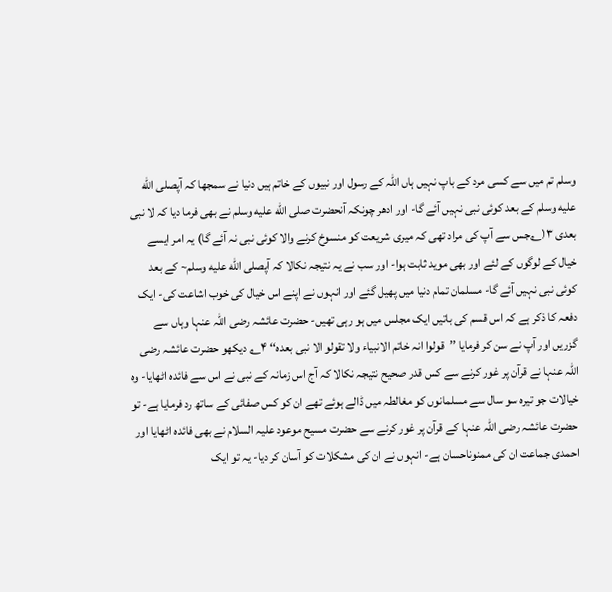وسلم تم میں سے کسی مرد کے باپ نہیں ہاں اللہ کے رسول اور نبیوں کے خاتم ہیں دنیا نے سمجھا کہ آپصلى الله عليه وسلم کے بعد کوئی نبی نہیں آئے گا- اور ادھر چونکہ آنحضرت صلى الله عليه وسلم نے بھی فرما دیا کہ لا نبی بعدی ۳(؎جس سے آپ کی مراد تھی کہ میری شریعت کو منسوخ کرنے والا کوئی نبی نہ آئے گا) یہ امر ایسے خیال کے لوگوں کے لئے اور بھی موید ثابت ہوا- اور سب نے یہ نتیجہ نکالا کہ آپصلى الله عليه وسلم~ کے بعد کوئی نبی نہیں آئے گا- مسلمان تمام دنیا میں پھیل گئے اور انہوں نے اپنے اس خیال کی خوب اشاعت کی- ایک دفعہ کا ذکر ہے کہ اس قسم کی باتیں ایک مجلس میں ہو رہی تھیں- حضرت عائشہ رضی اللہ عنہا وہاں سے گزریں اور آپ نے سن کر فرمایا ’’قولوا انہ خاتم الانبیاء ولا تقولو الا نبی بعدہ‘‘ ۴؎ دیکھو حضرت عائشہ رضی اللہ عنہا نے قرآن پر غور کرنے سے کس قدر صحیح نتیجہ نکالا کہ آج اس زمانہ کے نبی نے اس سے فائدہ اٹھایا- وہ خیالات جو تیرہ سو سال سے مسلمانوں کو مغالطہ میں ڈالے ہوئے تھے ان کو کس صفائی کے ساتھ رد فرمایا ہے- تو حضرت عائشہ رضی اللہ عنہا کے قرآن پر غور کرنے سے حضرت مسیح موعود علیہ السلام نے بھی فائدہ اٹھایا اور احمدی جماعت ان کی ممنوناحسان ہے- انہوں نے ان کی مشکلات کو آسان کر دیا- یہ تو ایک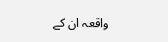واقعہ ان کے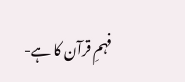فہمِ قرآن کا ہے-